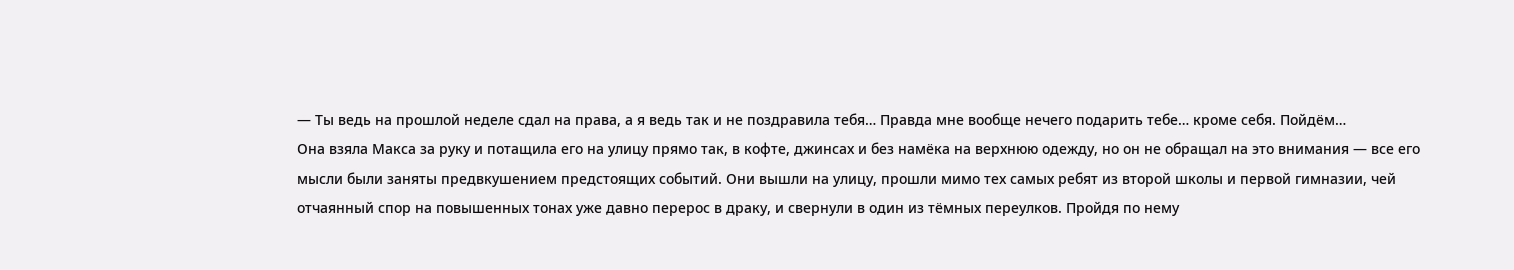— Ты ведь на прошлой неделе сдал на права, а я ведь так и не поздравила тебя… Правда мне вообще нечего подарить тебе… кроме себя. Пойдём…
Она взяла Макса за руку и потащила его на улицу прямо так, в кофте, джинсах и без намёка на верхнюю одежду, но он не обращал на это внимания — все его мысли были заняты предвкушением предстоящих событий. Они вышли на улицу, прошли мимо тех самых ребят из второй школы и первой гимназии, чей отчаянный спор на повышенных тонах уже давно перерос в драку, и свернули в один из тёмных переулков. Пройдя по нему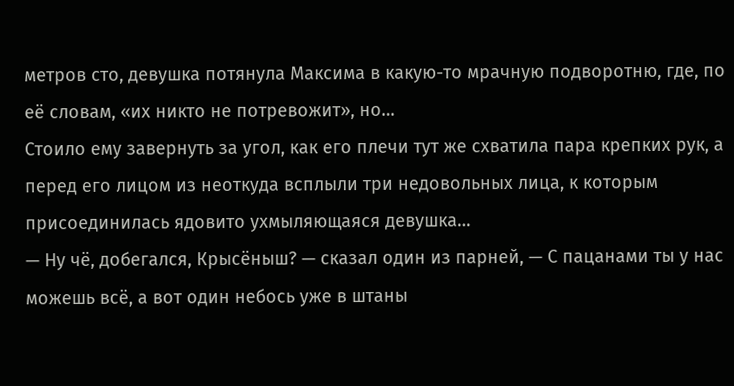метров сто, девушка потянула Максима в какую-то мрачную подворотню, где, по её словам, «их никто не потревожит», но…
Стоило ему завернуть за угол, как его плечи тут же схватила пара крепких рук, а перед его лицом из неоткуда всплыли три недовольных лица, к которым присоединилась ядовито ухмыляющаяся девушка…
— Ну чё, добегался, Крысёныш? — сказал один из парней, — С пацанами ты у нас можешь всё, а вот один небось уже в штаны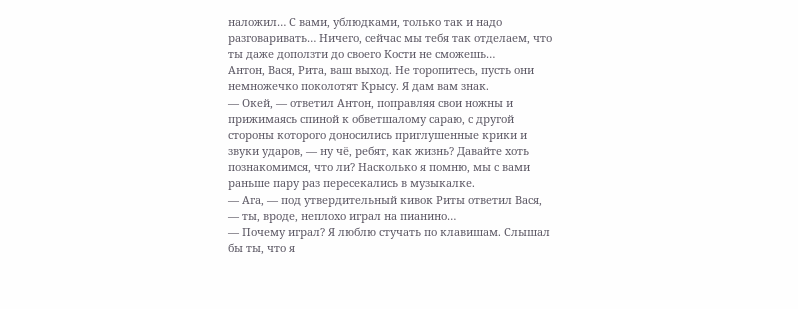наложил… С вами, ублюдками, только так и надо разговаривать… Ничего, сейчас мы тебя так отделаем, что ты даже доползти до своего Кости не сможешь…
Антон, Вася, Рита, ваш выход. Не торопитесь, пусть они немножечко поколотят Крысу. Я дам вам знак.
— Окей, — ответил Антон, поправляя свои ножны и прижимаясь спиной к обветшалому сараю, с другой стороны которого доносились приглушенные крики и звуки ударов, — ну чё, ребят, как жизнь? Давайте хоть познакомимся, что ли? Насколько я помню, мы с вами раньше пару раз пересекались в музыкалке.
— Ага, — под утвердительный кивок Риты ответил Вася, — ты, вроде, неплохо играл на пианино…
— Почему играл? Я люблю стучать по клавишам. Слышал бы ты, что я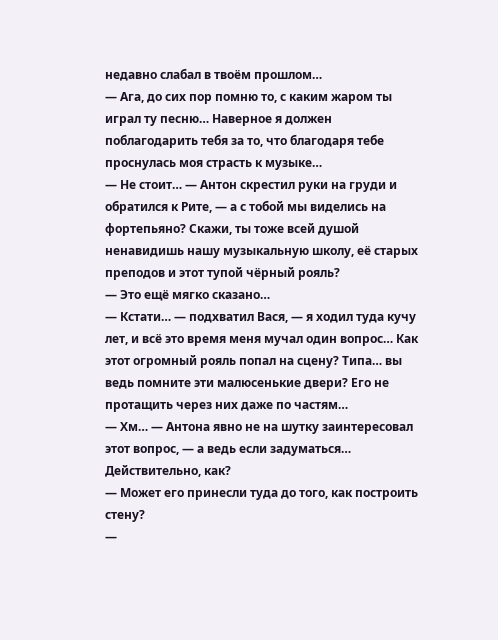недавно слабал в твоём прошлом…
— Ага, до сих пор помню то, с каким жаром ты играл ту песню… Наверное я должен поблагодарить тебя за то, что благодаря тебе проснулась моя страсть к музыке…
— Не стоит… — Антон скрестил руки на груди и обратился к Рите, — а с тобой мы виделись на фортепьяно? Скажи, ты тоже всей душой ненавидишь нашу музыкальную школу, её старых преподов и этот тупой чёрный рояль?
— Это ещё мягко сказано…
— Кстати… — подхватил Вася, — я ходил туда кучу лет, и всё это время меня мучал один вопрос… Как этот огромный рояль попал на сцену? Типа… вы ведь помните эти малюсенькие двери? Его не протащить через них даже по частям…
— Хм… — Антона явно не на шутку заинтересовал этот вопрос, — а ведь если задуматься… Действительно, как?
— Может его принесли туда до того, как построить стену?
—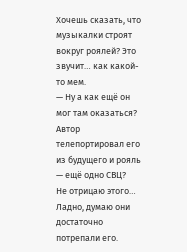Хочешь сказать, что музыкалки строят вокруг роялей? Это звучит… как какой-то мем.
— Ну а как ещё он мог там оказаться? Автор телепортировал его из будущего и рояль — ещё одно СВЦ?
Не отрицаю этого… Ладно, думаю они достаточно потрепали его.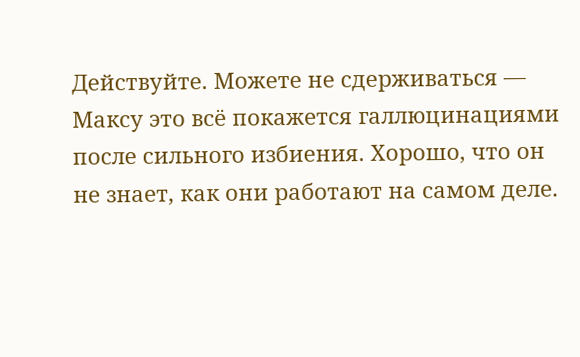Действуйте. Можете не сдерживаться — Максу это всё покажется галлюцинациями после сильного избиения. Хорошо, что он не знает, как они работают на самом деле.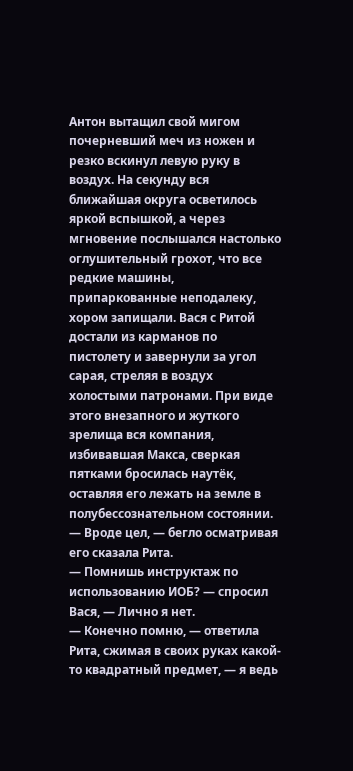Антон вытащил свой мигом почерневший меч из ножен и резко вскинул левую руку в воздух. На секунду вся ближайшая округа осветилось яркой вспышкой, а через мгновение послышался настолько оглушительный грохот, что все редкие машины, припаркованные неподалеку, хором запищали. Вася с Ритой достали из карманов по пистолету и завернули за угол сарая, стреляя в воздух холостыми патронами. При виде этого внезапного и жуткого зрелища вся компания, избивавшая Макса, сверкая пятками бросилась наутёк, оставляя его лежать на земле в полубессознательном состоянии.
— Вроде цел, — бегло осматривая его сказала Рита.
— Помнишь инструктаж по использованию ИОБ? — спросил Вася, — Лично я нет.
— Конечно помню, — ответила Рита, сжимая в своих руках какой-то квадратный предмет, — я ведь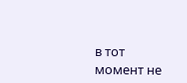в тот момент не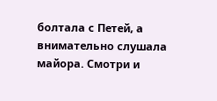болтала с Петей, а внимательно слушала майора. Смотри и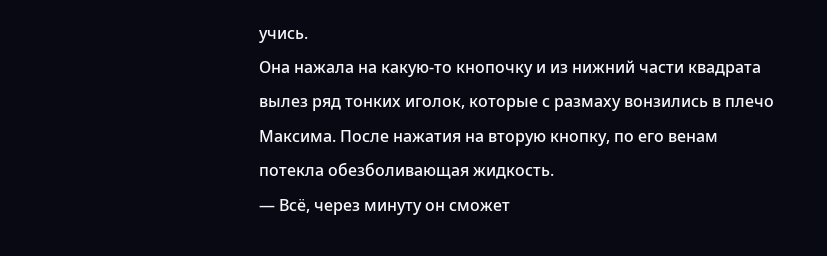учись.
Она нажала на какую-то кнопочку и из нижний части квадрата вылез ряд тонких иголок, которые с размаху вонзились в плечо Максима. После нажатия на вторую кнопку, по его венам потекла обезболивающая жидкость.
— Всё, через минуту он сможет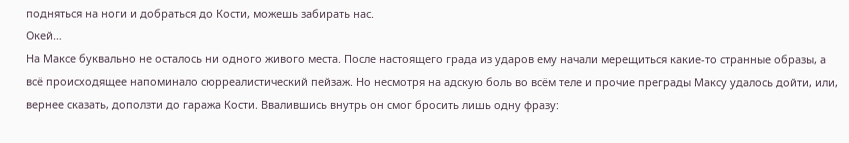подняться на ноги и добраться до Кости, можешь забирать нас.
Окей…
На Максе буквально не осталось ни одного живого места. После настоящего града из ударов ему начали мерещиться какие-то странные образы, а всё происходящее напоминало сюрреалистический пейзаж. Но несмотря на адскую боль во всём теле и прочие преграды Максу удалось дойти, или, вернее сказать, доползти до гаража Кости. Ввалившись внутрь он смог бросить лишь одну фразу: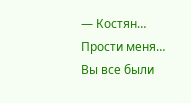— Костян… Прости меня… Вы все были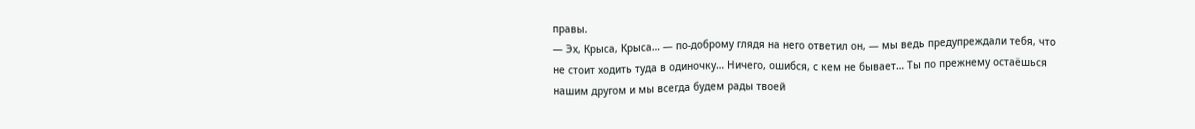правы.
— Эх, Крыса, Крыса… — по-доброму глядя на него ответил он, — мы ведь предупреждали тебя, что не стоит ходить туда в одиночку… Ничего, ошибся, с кем не бывает… Ты по прежнему остаёшься нашим другом и мы всегда будем рады твоей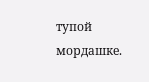тупой мордашке.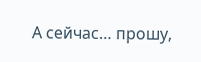А сейчас… прошу,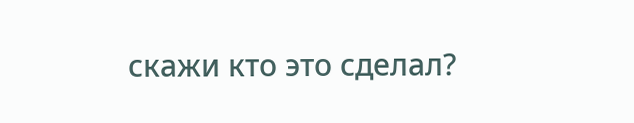скажи кто это сделал?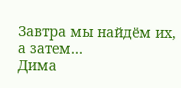Завтра мы найдём их, а затем…
Дима